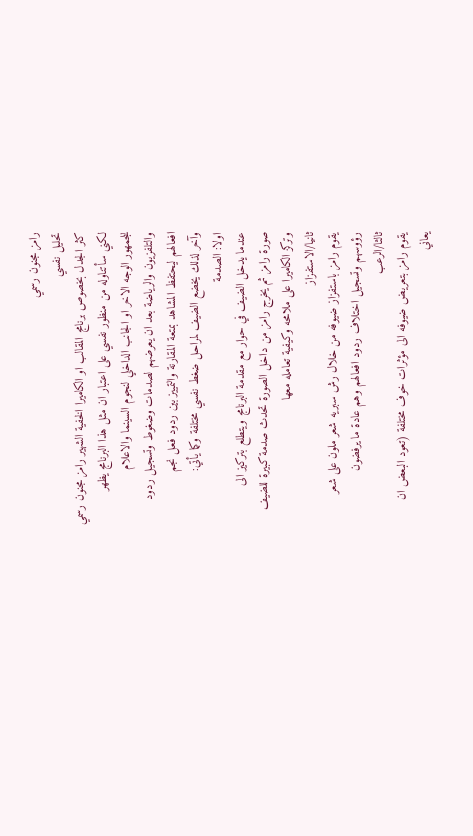رامز مجنون رسمي
تحليل نفسي
كثر الجدل بخصوص برنامج المقالب او الكاميرا الخفية الشهير رامز مجنون رسمي
لكني سأتناوله من منظور نفسي على اعتبار ان مثل هذا البرنامج يظهر
للجمهور الوجه الاخر او الجانب الداخلي لنجوم السينما والاعلام
والتلفزيون والرياضة بعد ان يعرضهم لصدمات وضغوط وتسجيل ردود
افعالهم ليحتفظ المشاهد بمتعة المقارنة والتمييز بين ردود فعل نجم
وآخر لذلك يخضع الضيف لمراحل ضغط نفسي مختلفة وكما يأتي:
اولا: الصدمة
عندما يدخل الضيف في حوار مع مقدمة البرنامج ويتطلع بتركيز الى
صورة رامز ثم يخرج رامز من داخل الصورة تحدث صدمة كبيرة للضيف
وتركز الكاميرا على ملامحه وكيفية تعامله معها
ثانيا/الاستفزاز
يقوم رامز باستفزاز ضيوفه من خلال رش سبريه شعر ملون على شعر
رؤوسهم وتسجيل اختلاف ردود افعالهم وهم عادة ما يرفضون
ثالثا/الرعب
يقوم رامز بتعريض ضيوفه الى مؤثرات خوف مختلفة (تعود البعض ان
يعاني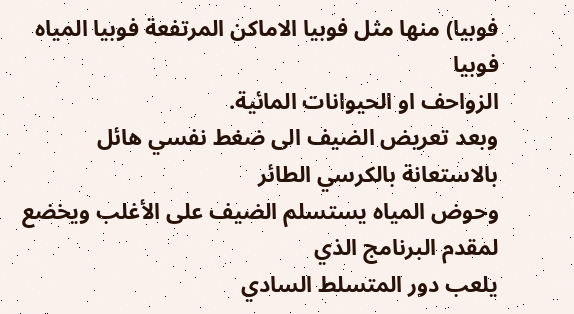فوبيا) منها مثل فوبيا الاماكن المرتفعة فوبيا المياه فوبيا
الزواحف او الحيوانات المائية.
وبعد تعريض الضيف الى ضغط نفسي هائل بالاستعانة بالكرسي الطائر
وحوض المياه يستسلم الضيف على الأغلب ويخضع لمقدم البرنامج الذي
يلعب دور المتسلط السادي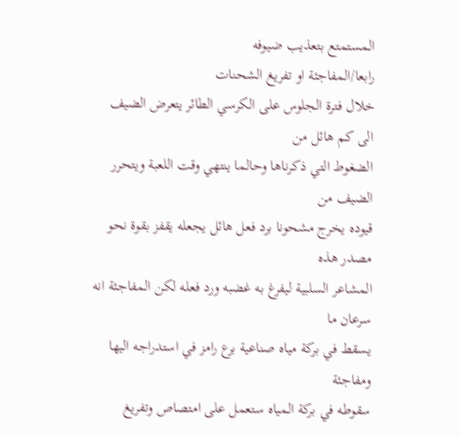المستمتع بتعذيب ضيوفه
رابعا/المفاجئة او تفريغ الشحنات
خلال فترة الجلوس على الكرسي الطائر يتعرض الضيف الى كم هائل من
الضغوط التي ذكرناها وحالما ينتهي وقت اللعبة ويتحرر الضيف من
قيوده يخرج مشحونا برد فعل هائل يجعله يقفز بقوة نحو مصدر هذه
المشاعر السلبية ليفرغ به غضبه ورد فعله لكن المفاجئة انه سرعان ما
يسقط في بركة مياه صناعية برع رامز في استدراجه اليها ومفاجئة
سقوطه في بركة المياه ستعمل على امتصاص وتفريغ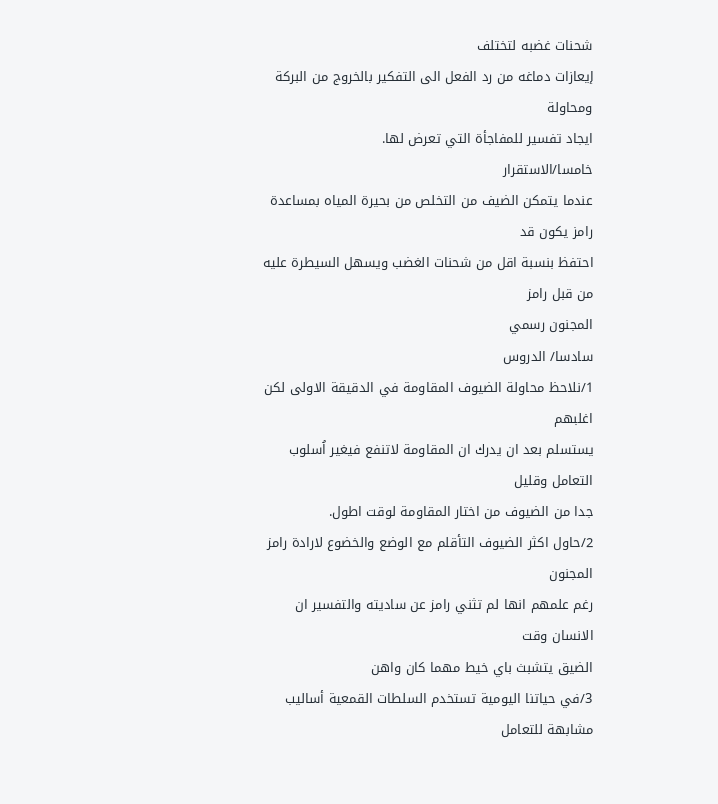شحنات غضبه لتختلف
إيعازات دماغه من رد الفعل الى التفكير بالخروج من البركة ومحاولة
ايجاد تفسير للمفاجأة التي تعرض لها.
خامسا/الاستقرار
عندما يتمكن الضيف من التخلص من بحيرة المياه بمساعدة رامز يكون قد
احتفظ بنسبة اقل من شحنات الغضب ويسهل السيطرة عليه من قبل رامز
المجنون رسمي
سادسا/ الدروس
1/نلاحظ محاولة الضيوف المقاومة في الدقيقة الاولى لكن اغلبهم
يستسلم بعد ان يدرك ان المقاومة لاتنفع فيغير اُسلوب التعامل وقليل
جدا من الضيوف من اختار المقاومة لوقت اطول.
2/حاول اكثر الضيوف التأقلم مع الوضع والخضوع لارادة رامز المجنون
رغم علمهم انها لم تثني رامز عن ساديته والتفسير ان الانسان وقت
الضيق يتشبث باي خيط مهما كان واهن
3/في حياتنا اليومية تستخدم السلطات القمعية أساليب مشابهة للتعامل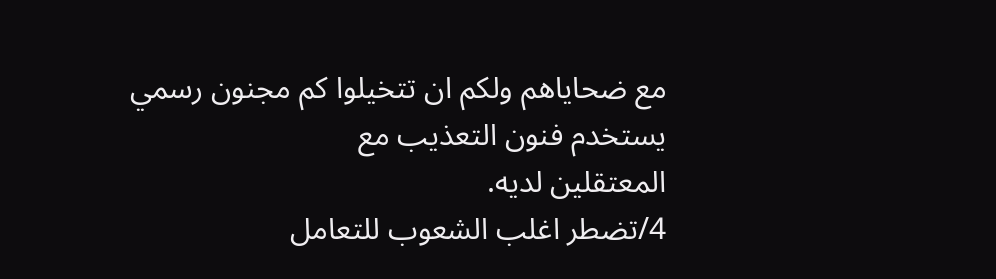مع ضحاياهم ولكم ان تتخيلوا كم مجنون رسمي يستخدم فنون التعذيب مع
المعتقلين لديه.
4/تضطر اغلب الشعوب للتعامل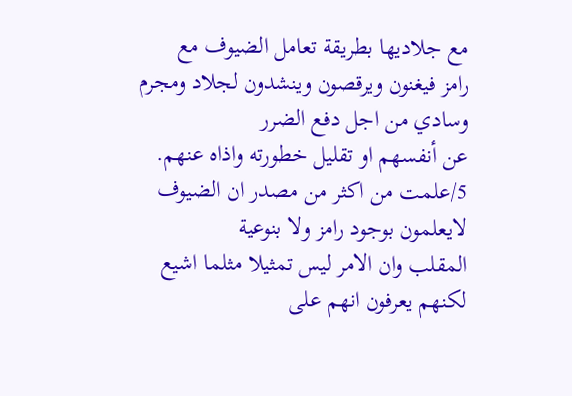مع جلاديها بطريقة تعامل الضيوف مع
رامز فيغنون ويرقصون وينشدون لجلاد ومجرم وسادي من اجل دفع الضرر
عن أنفسهم او تقليل خطورته واذاه عنهم.
5/علمت من اكثر من مصدر ان الضيوف لايعلمون بوجود رامز ولا بنوعية
المقلب وان الامر ليس تمثيلا مثلما اشيع لكنهم يعرفون انهم على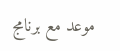موعد مع برنامج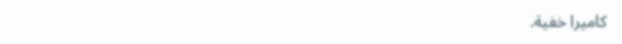كاميرا خفية.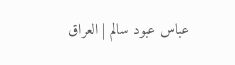عباس عبود سالم | العراق